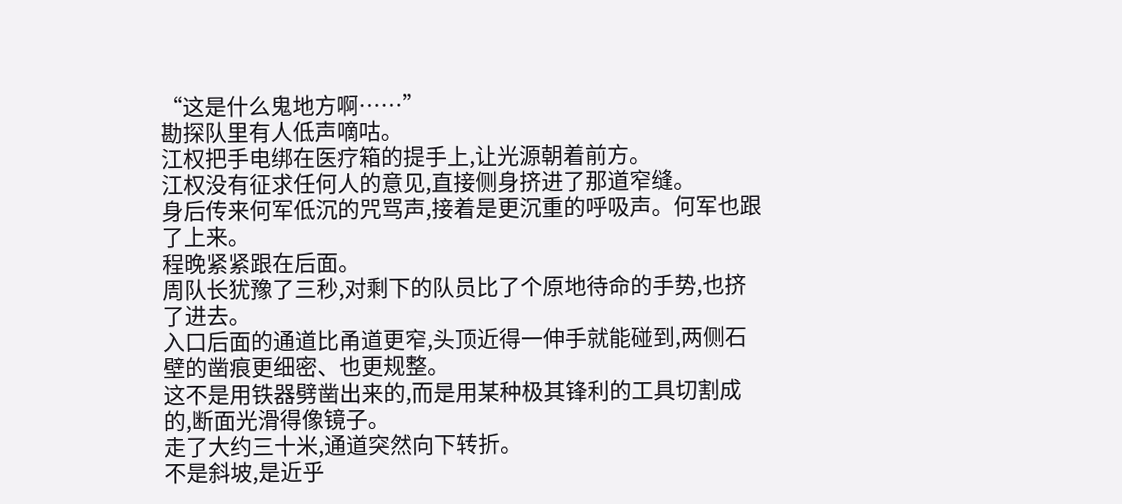“这是什么鬼地方啊……”
勘探队里有人低声嘀咕。
江权把手电绑在医疗箱的提手上,让光源朝着前方。
江权没有征求任何人的意见,直接侧身挤进了那道窄缝。
身后传来何军低沉的咒骂声,接着是更沉重的呼吸声。何军也跟了上来。
程晚紧紧跟在后面。
周队长犹豫了三秒,对剩下的队员比了个原地待命的手势,也挤了进去。
入口后面的通道比甬道更窄,头顶近得一伸手就能碰到,两侧石壁的凿痕更细密、也更规整。
这不是用铁器劈凿出来的,而是用某种极其锋利的工具切割成的,断面光滑得像镜子。
走了大约三十米,通道突然向下转折。
不是斜坡,是近乎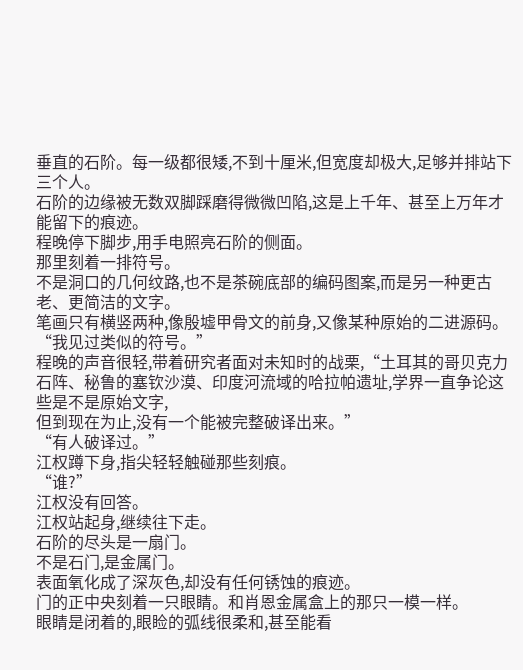垂直的石阶。每一级都很矮,不到十厘米,但宽度却极大,足够并排站下三个人。
石阶的边缘被无数双脚踩磨得微微凹陷,这是上千年、甚至上万年才能留下的痕迹。
程晚停下脚步,用手电照亮石阶的侧面。
那里刻着一排符号。
不是洞口的几何纹路,也不是茶碗底部的编码图案,而是另一种更古老、更简洁的文字。
笔画只有横竖两种,像殷墟甲骨文的前身,又像某种原始的二进源码。
“我见过类似的符号。”
程晚的声音很轻,带着研究者面对未知时的战栗,“土耳其的哥贝克力石阵、秘鲁的塞钦沙漠、印度河流域的哈拉帕遗址,学界一直争论这些是不是原始文字,
但到现在为止,没有一个能被完整破译出来。”
“有人破译过。”
江权蹲下身,指尖轻轻触碰那些刻痕。
“谁?”
江权没有回答。
江权站起身,继续往下走。
石阶的尽头是一扇门。
不是石门,是金属门。
表面氧化成了深灰色,却没有任何锈蚀的痕迹。
门的正中央刻着一只眼睛。和肖恩金属盒上的那只一模一样。
眼睛是闭着的,眼睑的弧线很柔和,甚至能看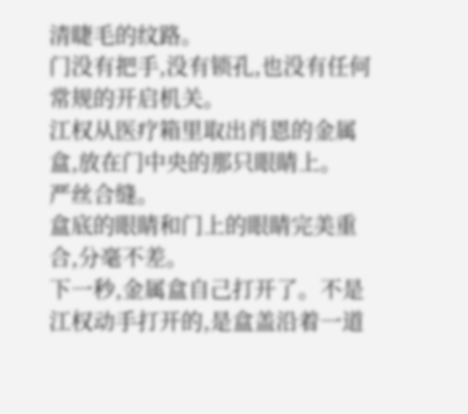清睫毛的纹路。
门没有把手,没有锁孔,也没有任何常规的开启机关。
江权从医疗箱里取出肖恩的金属盒,放在门中央的那只眼睛上。
严丝合缝。
盒底的眼睛和门上的眼睛完美重合,分毫不差。
下一秒,金属盒自己打开了。不是江权动手打开的,是盒盖沿着一道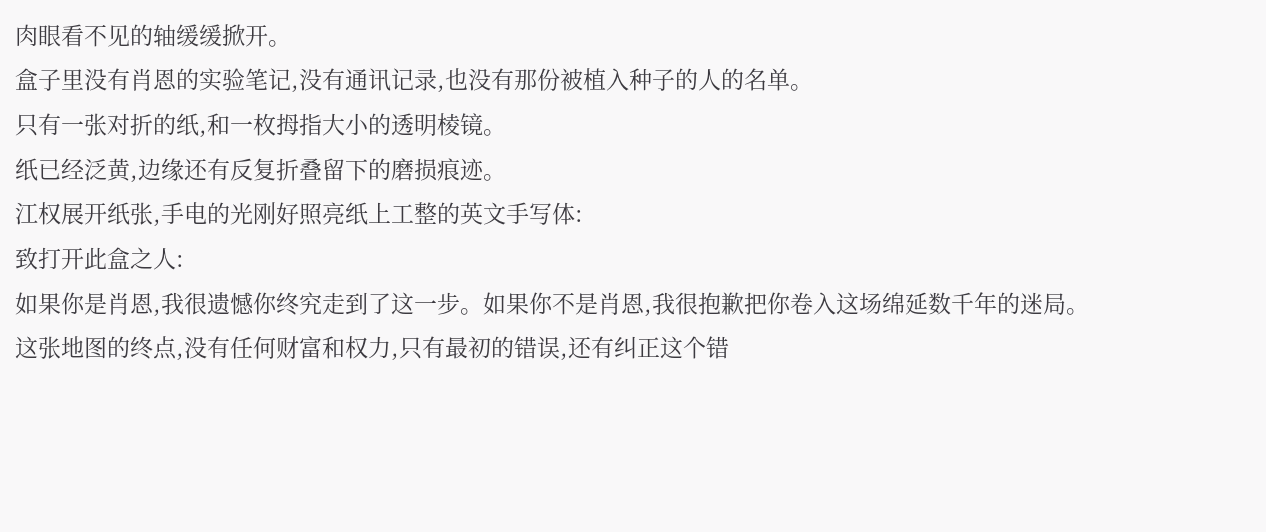肉眼看不见的轴缓缓掀开。
盒子里没有肖恩的实验笔记,没有通讯记录,也没有那份被植入种子的人的名单。
只有一张对折的纸,和一枚拇指大小的透明棱镜。
纸已经泛黄,边缘还有反复折叠留下的磨损痕迹。
江权展开纸张,手电的光刚好照亮纸上工整的英文手写体:
致打开此盒之人:
如果你是肖恩,我很遗憾你终究走到了这一步。如果你不是肖恩,我很抱歉把你卷入这场绵延数千年的迷局。
这张地图的终点,没有任何财富和权力,只有最初的错误,还有纠正这个错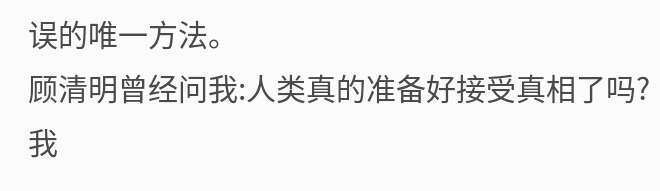误的唯一方法。
顾清明曾经问我:人类真的准备好接受真相了吗?
我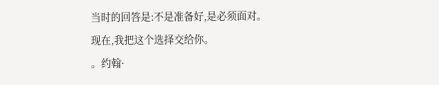当时的回答是:不是准备好,是必须面对。
现在,我把这个选择交给你。
。约翰·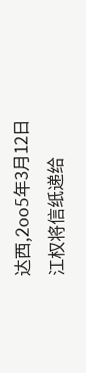达西,2oo5年3月12日
江权将信纸递给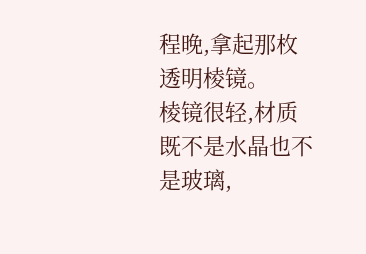程晚,拿起那枚透明棱镜。
棱镜很轻,材质既不是水晶也不是玻璃,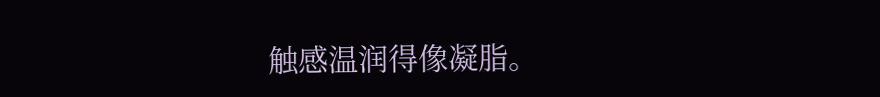触感温润得像凝脂。